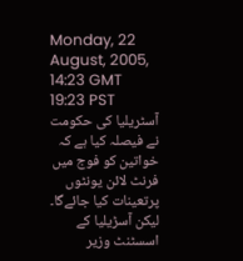Monday, 22 August, 2005, 14:23 GMT 19:23 PST
آسٹریلیا کی حکومت نے فیصلہ کیا ہے کہ خواتین کو فوج میں فرنٹ لائن یونٹوں پرتعینات کیا جائےگا۔
لیکن آسڑیلیا کے اسسٹنٹ وزیر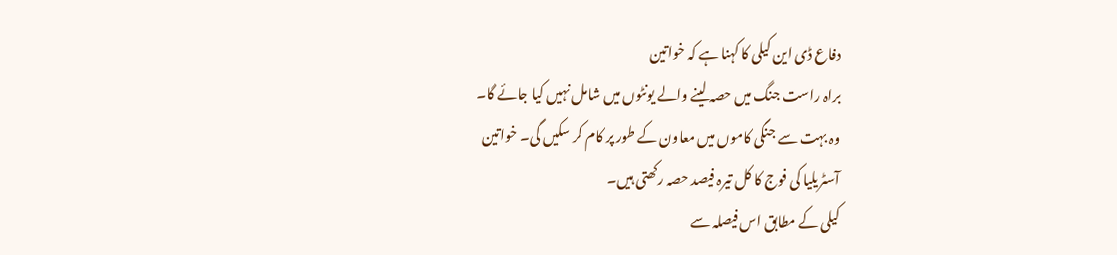دفاع ڈی این کیلی کا کہنا ہے کہ خواتین
براہ راست جنگ میں حصہ لینے والے یونٹوں میں شامل نہیں کیا جائے گا۔
وہ بہت سے جنگی کاموں میں معاون کے طور پر کام کر سکیں گی۔ خواتین
آسٹریلیا کی فوج کا کل تیرہ فیصد حصہ رکھتی ہیں۔
کیلی کے مطابق اس فیصلہ سے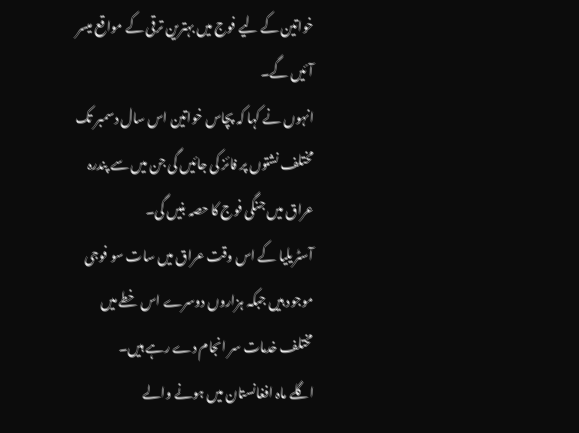خواتین کے لیے فوج میں بہترین ترقی کے مواقع میسر آئیں گے۔
انہوں نے کہا کہ پچاس خواتین اس سال دسمبر تک مختلف نشتوں پر فائز کی جائیں گی جن میں سے پندرہ عراق میں جنگی فوج کا حصہ بنیں گی۔
آسٹریلیا کے اس وقت عراق میں سات سو فوجی موجود ہیں جبکہ ہزاروں دوسرے اس خطے میں مختلف خدمات سر انجام دے رہے ہیں۔
اگلے ماہ افغانستان میں ہونے والے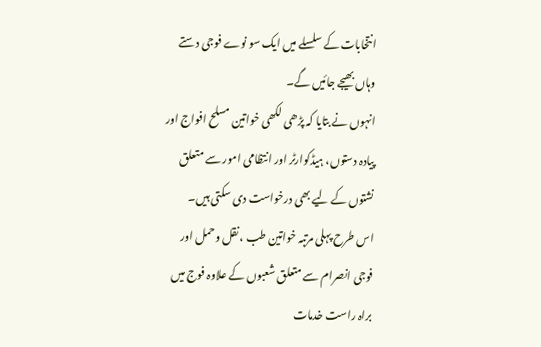انتخابات کے سلسلے میں ایک سو نوے فوجی دستے وہاں بھیجے جائیں گے۔
انہوں نے بتایا کہ پڑھی لکھی خواتین مسلح افواج اور پیادہ دستوں، ہیڈکوارٹر اور انتظامی امور سے متعلق نشتوں کے لیے بھی درخواست دی سکتی ہیں۔
اس طرح پہلی مرتبہ خواتین طب ، نقل وحمل اور فوجی انصرام سے متعلق شعبوں کے علاوہ فوج میں براہ راست خدمات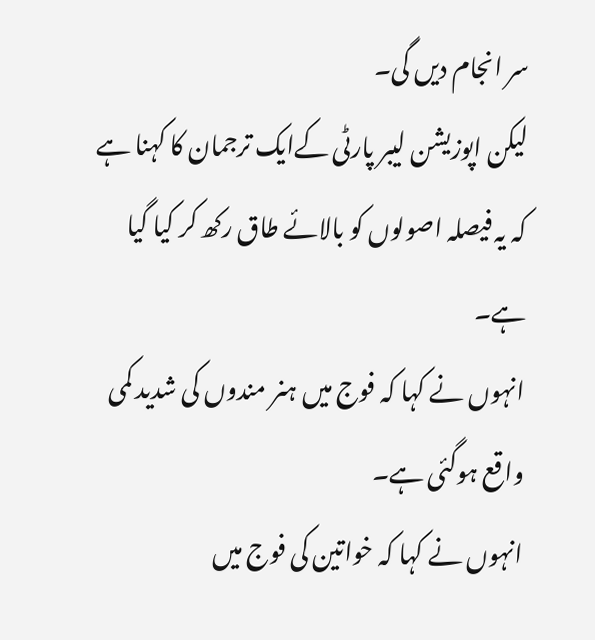سر انجام دیں گی۔
لیکن اپوزیشن لیبر پارٹی کےایک ترجمان کا کہنا ہے کہ یہ فیصلہ اصولوں کو بالائے طاق رکھ کر کیا گیا ہے۔
انہوں نے کہا کہ فوج میں ہنر مندوں کی شدید کمی واقع ہوگئی ہے۔
انہوں نے کہا کہ خواتین کی فوج میں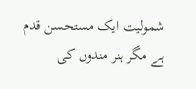شمولیت ایک مستحسن قدم ہے مگر ہنر مندوں کی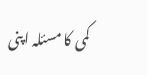کمی کا مسئلہ اپنی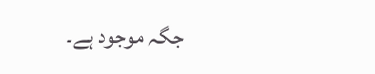جگہ موجود ہے۔